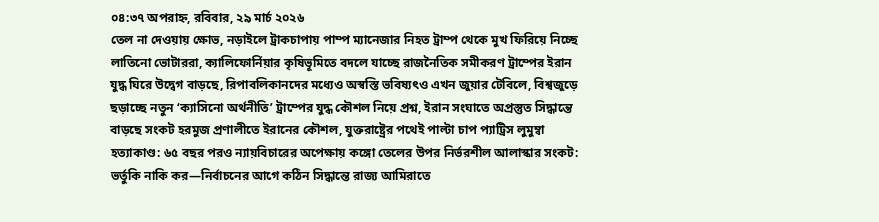০৪:৩৭ অপরাহ্ন, রবিবার, ২৯ মার্চ ২০২৬
তেল না দেওয়ায় ক্ষোভ, নড়াইলে ট্রাকচাপায় পাম্প ম্যানেজার নিহত ট্রাম্প থেকে মুখ ফিরিয়ে নিচ্ছে লাতিনো ভোটাররা, ক্যালিফোর্নিয়ার কৃষিভূমিতে বদলে যাচ্ছে রাজনৈতিক সমীকরণ ট্রাম্পের ইরান যুদ্ধ ঘিরে উদ্বেগ বাড়ছে, রিপাবলিকানদের মধ্যেও অস্বস্তি ভবিষ্যৎও এখন জুয়ার টেবিলে, বিশ্বজুড়ে ছড়াচ্ছে নতুন ‘ক্যাসিনো অর্থনীতি’ ট্রাম্পের যুদ্ধ কৌশল নিয়ে প্রশ্ন, ইরান সংঘাতে অপ্রস্তুত সিদ্ধান্তে বাড়ছে সংকট হরমুজ প্রণালীতে ইরানের কৌশল, যুক্তরাষ্ট্রের পথেই পাল্টা চাপ প্যাট্রিস লুমুম্বা হত্যাকাণ্ড: ৬৫ বছর পরও ন্যায়বিচারের অপেক্ষায় কঙ্গো তেলের উপর নির্ভরশীল আলাস্কার সংকট: ভর্তুকি নাকি কর—নির্বাচনের আগে কঠিন সিদ্ধান্তে রাজ্য আমিরাতে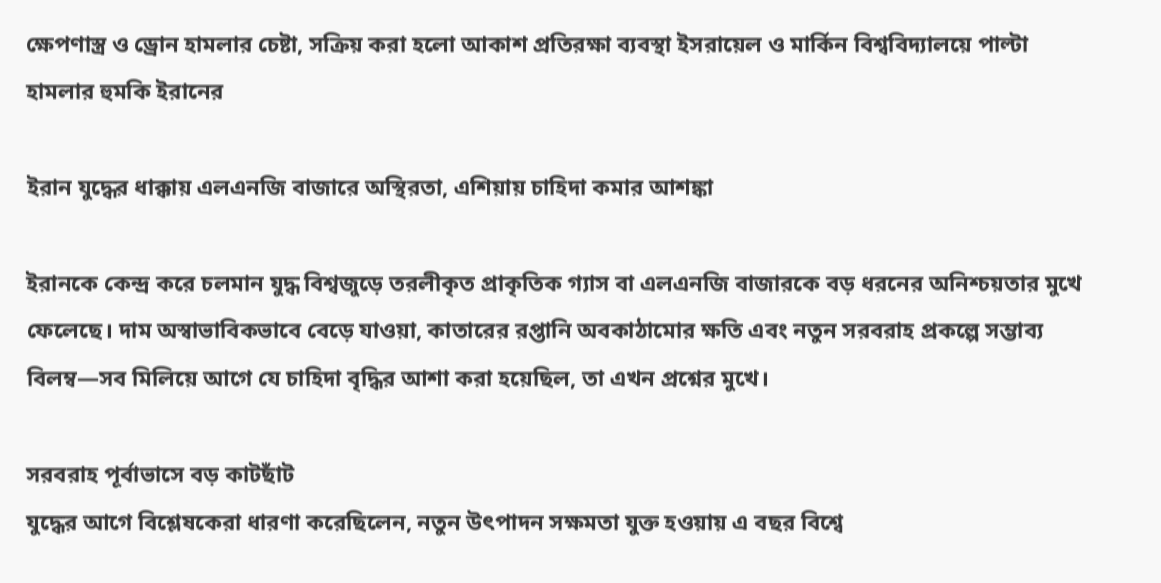ক্ষেপণাস্ত্র ও ড্রোন হামলার চেষ্টা, সক্রিয় করা হলো আকাশ প্রতিরক্ষা ব্যবস্থা ইসরায়েল ও মার্কিন বিশ্ববিদ্যালয়ে পাল্টা হামলার হুমকি ইরানের

ইরান যুদ্ধের ধাক্কায় এলএনজি বাজারে অস্থিরতা, এশিয়ায় চাহিদা কমার আশঙ্কা

ইরানকে কেন্দ্র করে চলমান যুদ্ধ বিশ্বজুড়ে তরলীকৃত প্রাকৃতিক গ্যাস বা এলএনজি বাজারকে বড় ধরনের অনিশ্চয়তার মুখে ফেলেছে। দাম অস্বাভাবিকভাবে বেড়ে যাওয়া, কাতারের রপ্তানি অবকাঠামোর ক্ষতি এবং নতুন সরবরাহ প্রকল্পে সম্ভাব্য বিলম্ব—সব মিলিয়ে আগে যে চাহিদা বৃদ্ধির আশা করা হয়েছিল, তা এখন প্রশ্নের মুখে।

সরবরাহ পূর্বাভাসে বড় কাটছাঁট
যুদ্ধের আগে বিশ্লেষকেরা ধারণা করেছিলেন, নতুন উৎপাদন সক্ষমতা যুক্ত হওয়ায় এ বছর বিশ্বে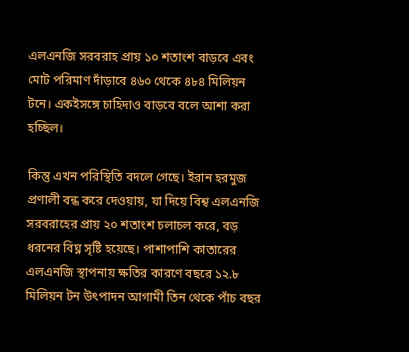এলএনজি সরবরাহ প্রায় ১০ শতাংশ বাড়বে এবং মোট পরিমাণ দাঁড়াবে ৪৬০ থেকে ৪৮৪ মিলিয়ন টনে। একইসঙ্গে চাহিদাও বাড়বে বলে আশা করা হচ্ছিল।

কিন্তু এখন পরিস্থিতি বদলে গেছে। ইরান হরমুজ প্রণালী বন্ধ করে দেওয়ায়, যা দিয়ে বিশ্ব এলএনজি সরবরাহের প্রায় ২০ শতাংশ চলাচল করে, বড় ধরনের বিঘ্ন সৃষ্টি হয়েছে। পাশাপাশি কাতারের এলএনজি স্থাপনায় ক্ষতির কারণে বছরে ১২.৮ মিলিয়ন টন উৎপাদন আগামী তিন থেকে পাঁচ বছর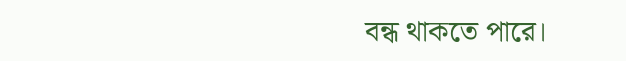বন্ধ থাকতে পারে।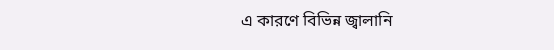এ কারণে বিভিন্ন জ্বালানি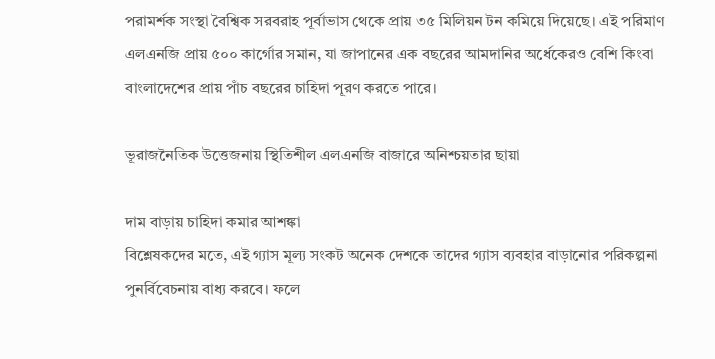পরামর্শক সংস্থা বৈশ্বিক সরবরাহ পূর্বাভাস থেকে প্রায় ৩৫ মিলিয়ন টন কমিয়ে দিয়েছে। এই পরিমাণ এলএনজি প্রায় ৫০০ কার্গোর সমান, যা জাপানের এক বছরের আমদানির অর্ধেকেরও বেশি কিংবা বাংলাদেশের প্রায় পাঁচ বছরের চাহিদা পূরণ করতে পারে।

ভূরাজনৈতিক উত্তেজনায় স্থিতিশীল এলএনজি বাজারে অনিশ্চয়তার ছায়া

দাম বাড়ায় চাহিদা কমার আশঙ্কা
বিশ্লেষকদের মতে, এই গ্যাস মূল্য সংকট অনেক দেশকে তাদের গ্যাস ব্যবহার বাড়ানোর পরিকল্পনা পুনর্বিবেচনায় বাধ্য করবে। ফলে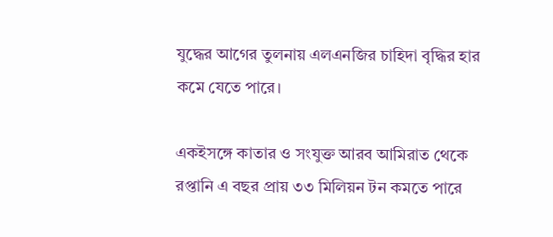যুদ্ধের আগের তুলনায় এলএনজির চাহিদা বৃদ্ধির হার কমে যেতে পারে।

একইসঙ্গে কাতার ও সংযুক্ত আরব আমিরাত থেকে রপ্তানি এ বছর প্রায় ৩৩ মিলিয়ন টন কমতে পারে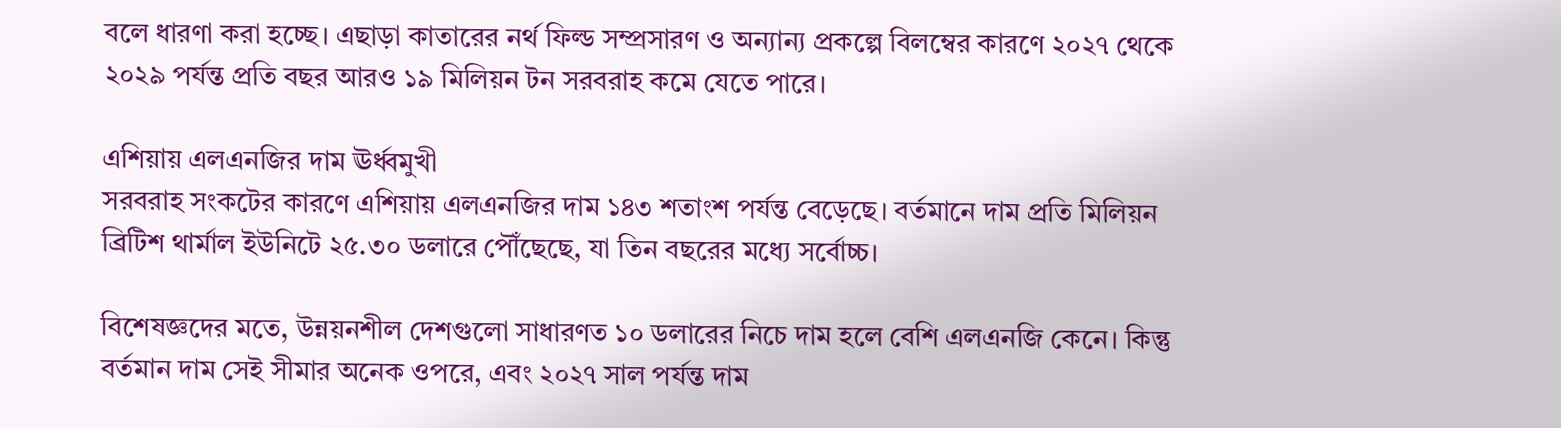বলে ধারণা করা হচ্ছে। এছাড়া কাতারের নর্থ ফিল্ড সম্প্রসারণ ও অন্যান্য প্রকল্পে বিলম্বের কারণে ২০২৭ থেকে ২০২৯ পর্যন্ত প্রতি বছর আরও ১৯ মিলিয়ন টন সরবরাহ কমে যেতে পারে।

এশিয়ায় এলএনজির দাম ঊর্ধ্বমুখী
সরবরাহ সংকটের কারণে এশিয়ায় এলএনজির দাম ১৪৩ শতাংশ পর্যন্ত বেড়েছে। বর্তমানে দাম প্রতি মিলিয়ন ব্রিটিশ থার্মাল ইউনিটে ২৫.৩০ ডলারে পৌঁছেছে, যা তিন বছরের মধ্যে সর্বোচ্চ।

বিশেষজ্ঞদের মতে, উন্নয়নশীল দেশগুলো সাধারণত ১০ ডলারের নিচে দাম হলে বেশি এলএনজি কেনে। কিন্তু বর্তমান দাম সেই সীমার অনেক ওপরে, এবং ২০২৭ সাল পর্যন্ত দাম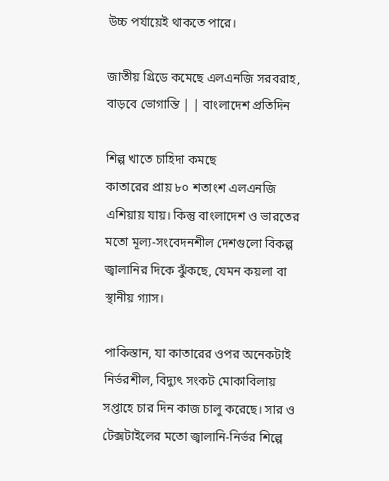উচ্চ পর্যায়েই থাকতে পারে।

জাতীয় গ্রিডে কমেছে এলএনজি সরবরাহ, বাড়বে ভোগান্তি | | বাংলাদেশ প্রতিদিন

শিল্প খাতে চাহিদা কমছে
কাতারের প্রায় ৮০ শতাংশ এলএনজি এশিয়ায় যায়। কিন্তু বাংলাদেশ ও ভারতের মতো মূল্য-সংবেদনশীল দেশগুলো বিকল্প জ্বালানির দিকে ঝুঁকছে, যেমন কয়লা বা স্থানীয় গ্যাস।

পাকিস্তান, যা কাতারের ওপর অনেকটাই নির্ভরশীল, বিদ্যুৎ সংকট মোকাবিলায় সপ্তাহে চার দিন কাজ চালু করেছে। সার ও টেক্সটাইলের মতো জ্বালানি-নির্ভর শিল্পে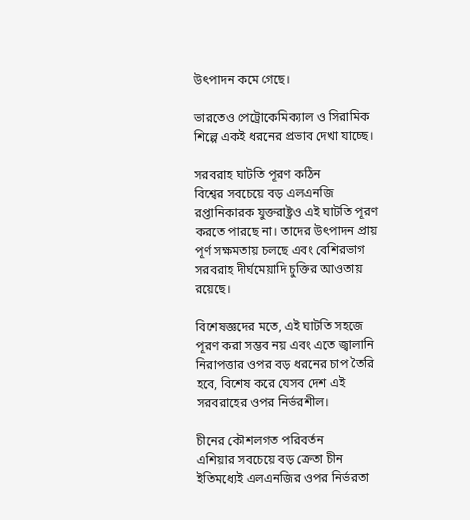উৎপাদন কমে গেছে।

ভারতেও পেট্রোকেমিক্যাল ও সিরামিক শিল্পে একই ধরনের প্রভাব দেখা যাচ্ছে।

সরবরাহ ঘাটতি পূরণ কঠিন
বিশ্বের সবচেয়ে বড় এলএনজি রপ্তানিকারক যুক্তরাষ্ট্রও এই ঘাটতি পূরণ করতে পারছে না। তাদের উৎপাদন প্রায় পূর্ণ সক্ষমতায় চলছে এবং বেশিরভাগ সরবরাহ দীর্ঘমেয়াদি চুক্তির আওতায় রয়েছে।

বিশেষজ্ঞদের মতে, এই ঘাটতি সহজে পূরণ করা সম্ভব নয় এবং এতে জ্বালানি নিরাপত্তার ওপর বড় ধরনের চাপ তৈরি হবে, বিশেষ করে যেসব দেশ এই সরবরাহের ওপর নির্ভরশীল।

চীনের কৌশলগত পরিবর্তন
এশিয়ার সবচেয়ে বড় ক্রেতা চীন ইতিমধ্যেই এলএনজির ওপর নির্ভরতা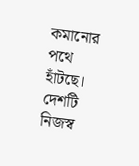কমানোর পথে হাঁটছে। দেশটি নিজস্ব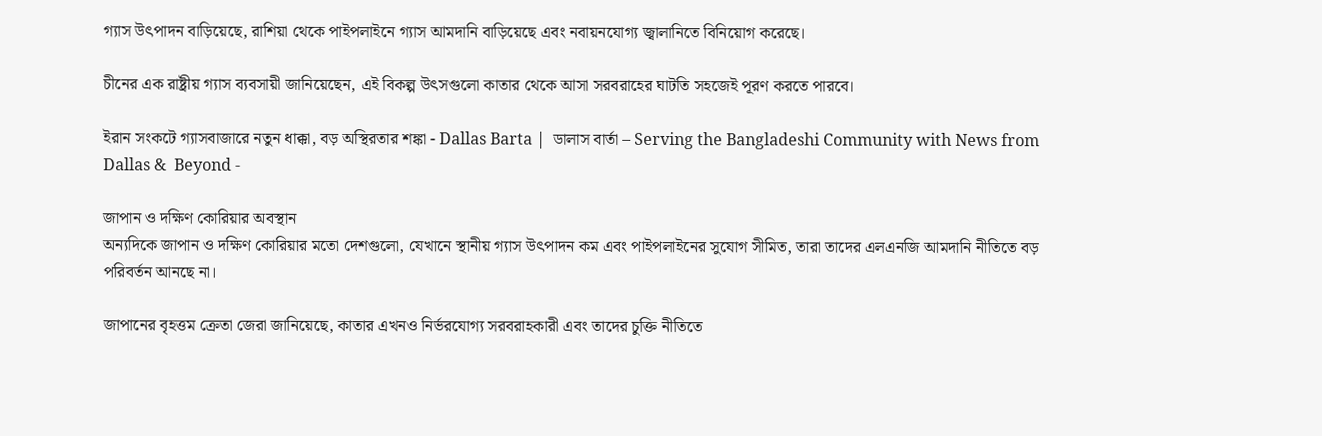গ্যাস উৎপাদন বাড়িয়েছে, রাশিয়া থেকে পাইপলাইনে গ্যাস আমদানি বাড়িয়েছে এবং নবায়নযোগ্য জ্বালানিতে বিনিয়োগ করেছে।

চীনের এক রাষ্ট্রীয় গ্যাস ব্যবসায়ী জানিয়েছেন, এই বিকল্প উৎসগুলো কাতার থেকে আসা সরবরাহের ঘাটতি সহজেই পূরণ করতে পারবে।

ইরান সংকটে গ্যাসবাজারে নতুন ধাক্কা, বড় অস্থিরতার শঙ্কা - Dallas Barta |  ডালাস বার্তা – Serving the Bangladeshi Community with News from Dallas &  Beyond -

জাপান ও দক্ষিণ কোরিয়ার অবস্থান
অন্যদিকে জাপান ও দক্ষিণ কোরিয়ার মতো দেশগুলো, যেখানে স্থানীয় গ্যাস উৎপাদন কম এবং পাইপলাইনের সুযোগ সীমিত, তারা তাদের এলএনজি আমদানি নীতিতে বড় পরিবর্তন আনছে না।

জাপানের বৃহত্তম ক্রেতা জেরা জানিয়েছে, কাতার এখনও নির্ভরযোগ্য সরবরাহকারী এবং তাদের চুক্তি নীতিতে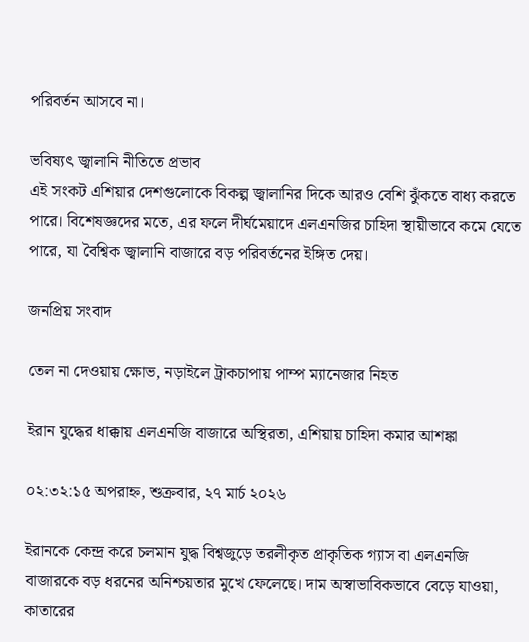পরিবর্তন আসবে না।

ভবিষ্যৎ জ্বালানি নীতিতে প্রভাব
এই সংকট এশিয়ার দেশগুলোকে বিকল্প জ্বালানির দিকে আরও বেশি ঝুঁকতে বাধ্য করতে পারে। বিশেষজ্ঞদের মতে, এর ফলে দীর্ঘমেয়াদে এলএনজির চাহিদা স্থায়ীভাবে কমে যেতে পারে, যা বৈশ্বিক জ্বালানি বাজারে বড় পরিবর্তনের ইঙ্গিত দেয়।

জনপ্রিয় সংবাদ

তেল না দেওয়ায় ক্ষোভ, নড়াইলে ট্রাকচাপায় পাম্প ম্যানেজার নিহত

ইরান যুদ্ধের ধাক্কায় এলএনজি বাজারে অস্থিরতা, এশিয়ায় চাহিদা কমার আশঙ্কা

০২:৩২:১৫ অপরাহ্ন, শুক্রবার, ২৭ মার্চ ২০২৬

ইরানকে কেন্দ্র করে চলমান যুদ্ধ বিশ্বজুড়ে তরলীকৃত প্রাকৃতিক গ্যাস বা এলএনজি বাজারকে বড় ধরনের অনিশ্চয়তার মুখে ফেলেছে। দাম অস্বাভাবিকভাবে বেড়ে যাওয়া, কাতারের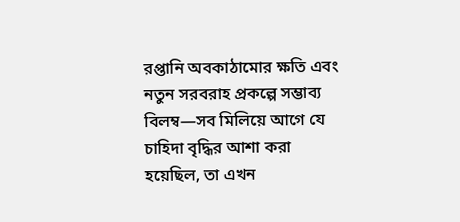রপ্তানি অবকাঠামোর ক্ষতি এবং নতুন সরবরাহ প্রকল্পে সম্ভাব্য বিলম্ব—সব মিলিয়ে আগে যে চাহিদা বৃদ্ধির আশা করা হয়েছিল, তা এখন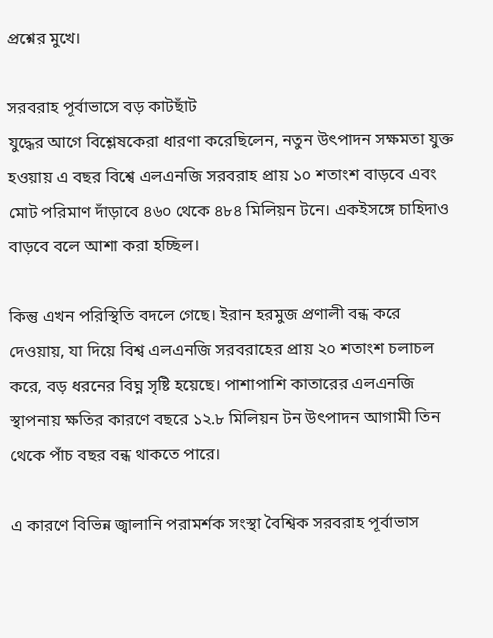প্রশ্নের মুখে।

সরবরাহ পূর্বাভাসে বড় কাটছাঁট
যুদ্ধের আগে বিশ্লেষকেরা ধারণা করেছিলেন, নতুন উৎপাদন সক্ষমতা যুক্ত হওয়ায় এ বছর বিশ্বে এলএনজি সরবরাহ প্রায় ১০ শতাংশ বাড়বে এবং মোট পরিমাণ দাঁড়াবে ৪৬০ থেকে ৪৮৪ মিলিয়ন টনে। একইসঙ্গে চাহিদাও বাড়বে বলে আশা করা হচ্ছিল।

কিন্তু এখন পরিস্থিতি বদলে গেছে। ইরান হরমুজ প্রণালী বন্ধ করে দেওয়ায়, যা দিয়ে বিশ্ব এলএনজি সরবরাহের প্রায় ২০ শতাংশ চলাচল করে, বড় ধরনের বিঘ্ন সৃষ্টি হয়েছে। পাশাপাশি কাতারের এলএনজি স্থাপনায় ক্ষতির কারণে বছরে ১২.৮ মিলিয়ন টন উৎপাদন আগামী তিন থেকে পাঁচ বছর বন্ধ থাকতে পারে।

এ কারণে বিভিন্ন জ্বালানি পরামর্শক সংস্থা বৈশ্বিক সরবরাহ পূর্বাভাস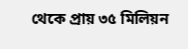থেকে প্রায় ৩৫ মিলিয়ন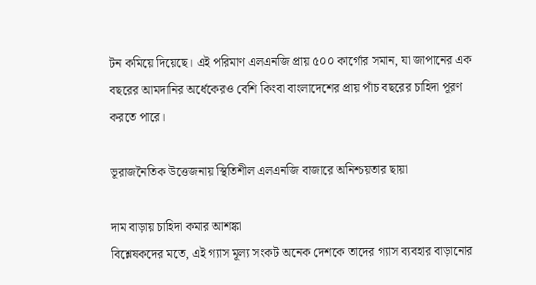টন কমিয়ে দিয়েছে। এই পরিমাণ এলএনজি প্রায় ৫০০ কার্গোর সমান, যা জাপানের এক বছরের আমদানির অর্ধেকেরও বেশি কিংবা বাংলাদেশের প্রায় পাঁচ বছরের চাহিদা পূরণ করতে পারে।

ভূরাজনৈতিক উত্তেজনায় স্থিতিশীল এলএনজি বাজারে অনিশ্চয়তার ছায়া

দাম বাড়ায় চাহিদা কমার আশঙ্কা
বিশ্লেষকদের মতে, এই গ্যাস মূল্য সংকট অনেক দেশকে তাদের গ্যাস ব্যবহার বাড়ানোর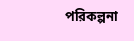পরিকল্পনা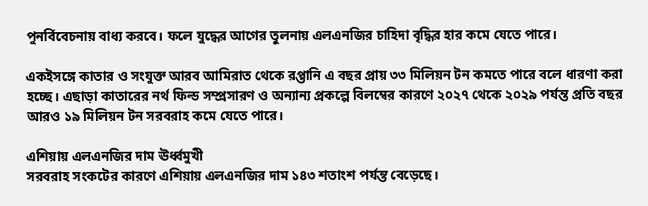পুনর্বিবেচনায় বাধ্য করবে। ফলে যুদ্ধের আগের তুলনায় এলএনজির চাহিদা বৃদ্ধির হার কমে যেতে পারে।

একইসঙ্গে কাতার ও সংযুক্ত আরব আমিরাত থেকে রপ্তানি এ বছর প্রায় ৩৩ মিলিয়ন টন কমতে পারে বলে ধারণা করা হচ্ছে। এছাড়া কাতারের নর্থ ফিল্ড সম্প্রসারণ ও অন্যান্য প্রকল্পে বিলম্বের কারণে ২০২৭ থেকে ২০২৯ পর্যন্ত প্রতি বছর আরও ১৯ মিলিয়ন টন সরবরাহ কমে যেতে পারে।

এশিয়ায় এলএনজির দাম ঊর্ধ্বমুখী
সরবরাহ সংকটের কারণে এশিয়ায় এলএনজির দাম ১৪৩ শতাংশ পর্যন্ত বেড়েছে।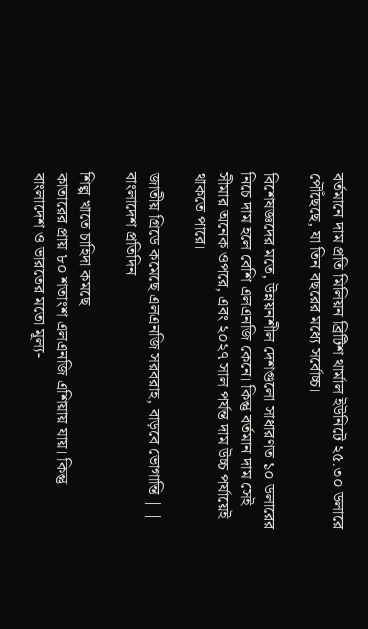বর্তমানে দাম প্রতি মিলিয়ন ব্রিটিশ থার্মাল ইউনিটে ২৫.৩০ ডলারে পৌঁছেছে, যা তিন বছরের মধ্যে সর্বোচ্চ।

বিশেষজ্ঞদের মতে, উন্নয়নশীল দেশগুলো সাধারণত ১০ ডলারের নিচে দাম হলে বেশি এলএনজি কেনে। কিন্তু বর্তমান দাম সেই সীমার অনেক ওপরে, এবং ২০২৭ সাল পর্যন্ত দাম উচ্চ পর্যায়েই থাকতে পারে।

জাতীয় গ্রিডে কমেছে এলএনজি সরবরাহ, বাড়বে ভোগান্তি | | বাংলাদেশ প্রতিদিন

শিল্প খাতে চাহিদা কমছে
কাতারের প্রায় ৮০ শতাংশ এলএনজি এশিয়ায় যায়। কিন্তু বাংলাদেশ ও ভারতের মতো মূল্য-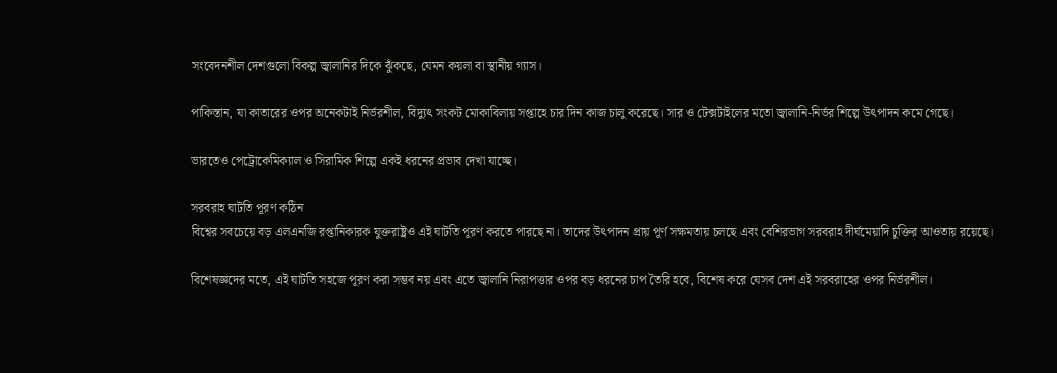সংবেদনশীল দেশগুলো বিকল্প জ্বালানির দিকে ঝুঁকছে, যেমন কয়লা বা স্থানীয় গ্যাস।

পাকিস্তান, যা কাতারের ওপর অনেকটাই নির্ভরশীল, বিদ্যুৎ সংকট মোকাবিলায় সপ্তাহে চার দিন কাজ চালু করেছে। সার ও টেক্সটাইলের মতো জ্বালানি-নির্ভর শিল্পে উৎপাদন কমে গেছে।

ভারতেও পেট্রোকেমিক্যাল ও সিরামিক শিল্পে একই ধরনের প্রভাব দেখা যাচ্ছে।

সরবরাহ ঘাটতি পূরণ কঠিন
বিশ্বের সবচেয়ে বড় এলএনজি রপ্তানিকারক যুক্তরাষ্ট্রও এই ঘাটতি পূরণ করতে পারছে না। তাদের উৎপাদন প্রায় পূর্ণ সক্ষমতায় চলছে এবং বেশিরভাগ সরবরাহ দীর্ঘমেয়াদি চুক্তির আওতায় রয়েছে।

বিশেষজ্ঞদের মতে, এই ঘাটতি সহজে পূরণ করা সম্ভব নয় এবং এতে জ্বালানি নিরাপত্তার ওপর বড় ধরনের চাপ তৈরি হবে, বিশেষ করে যেসব দেশ এই সরবরাহের ওপর নির্ভরশীল।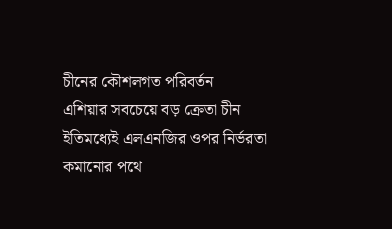চীনের কৌশলগত পরিবর্তন
এশিয়ার সবচেয়ে বড় ক্রেতা চীন ইতিমধ্যেই এলএনজির ওপর নির্ভরতা কমানোর পথে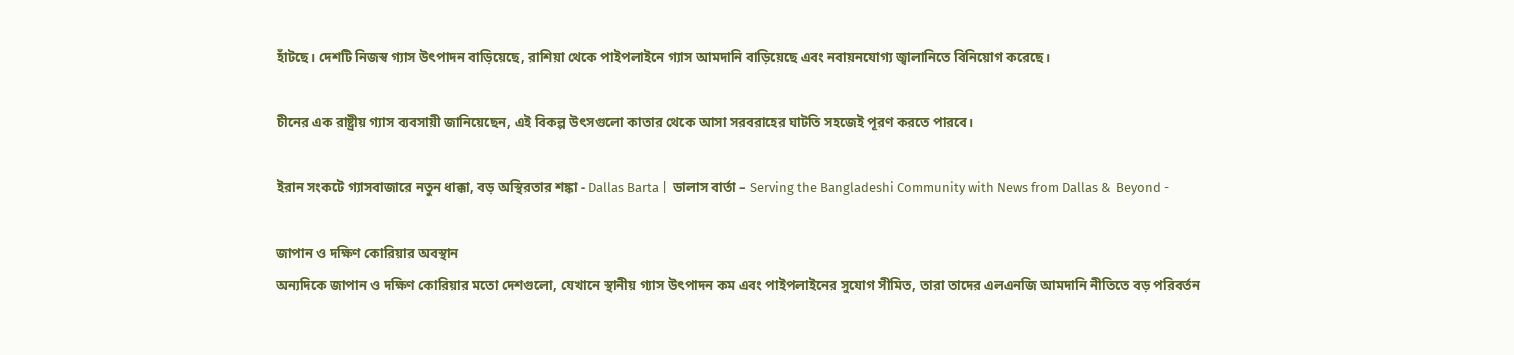হাঁটছে। দেশটি নিজস্ব গ্যাস উৎপাদন বাড়িয়েছে, রাশিয়া থেকে পাইপলাইনে গ্যাস আমদানি বাড়িয়েছে এবং নবায়নযোগ্য জ্বালানিতে বিনিয়োগ করেছে।

চীনের এক রাষ্ট্রীয় গ্যাস ব্যবসায়ী জানিয়েছেন, এই বিকল্প উৎসগুলো কাতার থেকে আসা সরবরাহের ঘাটতি সহজেই পূরণ করতে পারবে।

ইরান সংকটে গ্যাসবাজারে নতুন ধাক্কা, বড় অস্থিরতার শঙ্কা - Dallas Barta |  ডালাস বার্তা – Serving the Bangladeshi Community with News from Dallas &  Beyond -

জাপান ও দক্ষিণ কোরিয়ার অবস্থান
অন্যদিকে জাপান ও দক্ষিণ কোরিয়ার মতো দেশগুলো, যেখানে স্থানীয় গ্যাস উৎপাদন কম এবং পাইপলাইনের সুযোগ সীমিত, তারা তাদের এলএনজি আমদানি নীতিতে বড় পরিবর্তন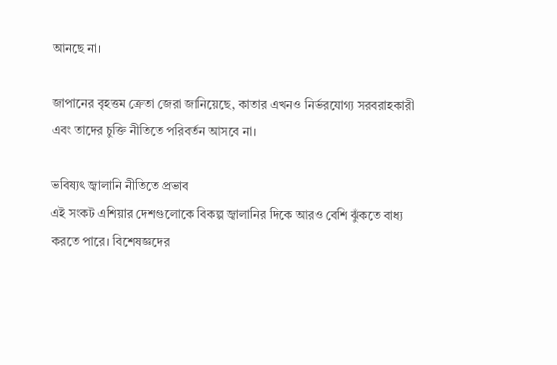আনছে না।

জাপানের বৃহত্তম ক্রেতা জেরা জানিয়েছে, কাতার এখনও নির্ভরযোগ্য সরবরাহকারী এবং তাদের চুক্তি নীতিতে পরিবর্তন আসবে না।

ভবিষ্যৎ জ্বালানি নীতিতে প্রভাব
এই সংকট এশিয়ার দেশগুলোকে বিকল্প জ্বালানির দিকে আরও বেশি ঝুঁকতে বাধ্য করতে পারে। বিশেষজ্ঞদের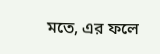মতে, এর ফলে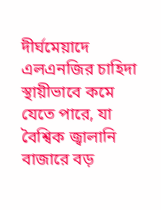দীর্ঘমেয়াদে এলএনজির চাহিদা স্থায়ীভাবে কমে যেতে পারে, যা বৈশ্বিক জ্বালানি বাজারে বড়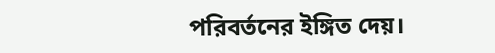পরিবর্তনের ইঙ্গিত দেয়।